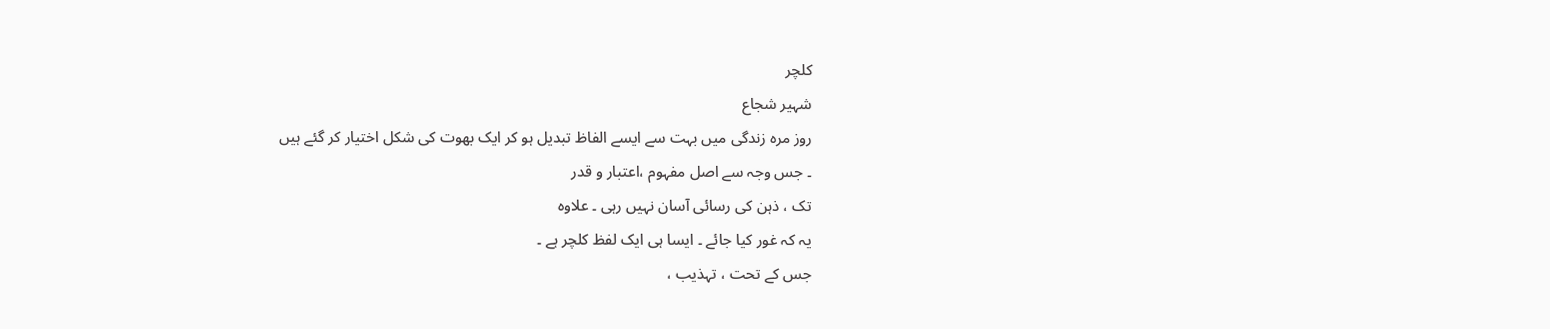کلچر
شہیر شجاع
روز مرہ زندگی میں بہت سے ایسے الفاظ تبدیل ہو کر ایک بھوت کی شکل اختیار کر گئے ہیں
۔ جس وجہ سے اصل مفہوم ،اعتبار و قدر
تک ، ذہن کی رسائی آسان نہیں رہی ۔ علاوہ
یہ کہ غور کیا جائے ۔ ایسا ہی ایک لفظ کلچر ہے ۔
جس کے تحت ، تہذیب ،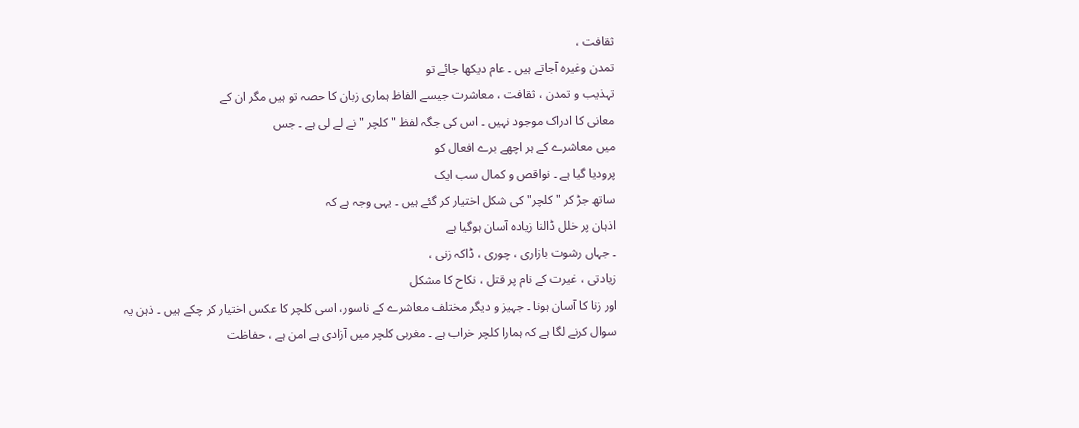ثقافت ،
تمدن وغیرہ آجاتے ہیں ۔ عام دیکھا جائے تو
تہذیب و تمدن ، ثقافت ، معاشرت جیسے الفاظ ہماری زبان کا حصہ تو ہیں مگر ان کے
معانی کا ادراک موجود نہیں ۔ اس کی جگہ لفظ " کلچر " نے لے لی ہے ۔ جس
میں معاشرے کے ہر اچھے برے افعال کو
پرودیا گیا ہے ۔ نواقص و کمال سب ایک
ساتھ جڑ کر " کلچر" کی شکل اختیار کر گئے ہیں ۔ یہی وجہ ہے کہ
اذہان پر خلل ڈالنا زیادہ آسان ہوگیا ہے
۔ جہاں رشوت بازاری ، چوری ، ڈاکہ زنی ،
زیادتی ، غیرت کے نام پر قتل ، نکاح کا مشکل
اور زنا کا آسان ہونا ۔ جہیز و دیگر مختلف معاشرے کے ناسور، اسی کلچر کا عکس اختیار کر چکے ہیں ۔ ذہن یہ
سوال کرنے لگا ہے کہ ہمارا کلچر خراب ہے ۔ مغربی کلچر میں آزادی ہے امن ہے ، حفاظت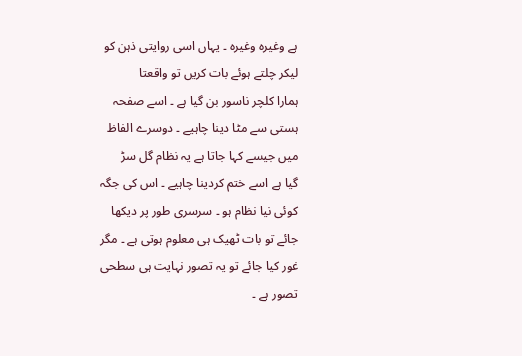ہے وغیرہ وغیرہ ۔ یہاں اسی روایتی ذہن کو لیکر چلتے ہوئے بات کریں تو واقعتا
ہمارا کلچر ناسور بن گیا ہے ۔ اسے صفحہ ہستی سے مٹا دینا چاہیے ۔ دوسرے الفاظ میں جیسے کہا جاتا ہے یہ نظام گل سڑ
گیا ہے اسے ختم کردینا چاہیے ۔ اس کی جگہ کوئی نیا نظام ہو ۔ سرسری طور پر دیکھا
جائے تو بات ٹھیک ہی معلوم ہوتی ہے ۔ مگر غور کیا جائے تو یہ تصور نہایت ہی سطحی
تصور ہے ۔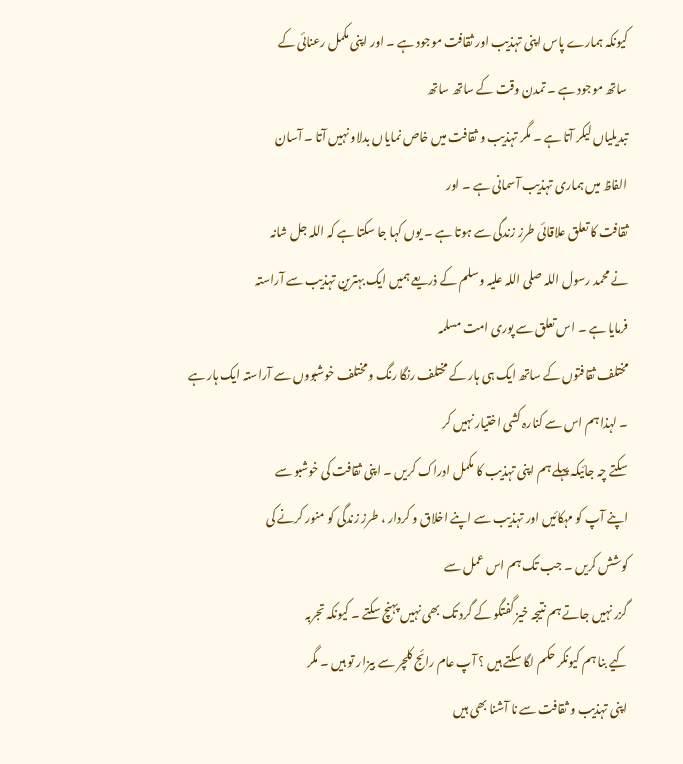کیونکہ ہمارے پاس اپنی تہذیب اور ثقافت موجود ہے ۔ اور اپنی مکمل رعنائی کے
ساتھ موجود ہے ۔ تمدن وقت کے ساتھ ساتھ
تبدیلیاں لیکر آتا ہے ۔ مگر تہذیب و ثقافت میں خاص نمایاں بدلاو نہیں آتا ۔ آسان
الفاظ میں ہماری تہذیب آسمانی ہے ۔ اور
ثقافت کا تعلق علاقائی طرز زندگی سے ہوتا ہے ۔ یوں کہا جا سکتا ہے کہ اللہ جل شانہ
نے محمد رسول اللہ صلی اللہ علیہ وسلم کے ذریعے ہمیں ایک بہترین تہذیب سے آراستہ
فرمایا ہے ۔ اس تعلق سے پوری امت مسلمہ
مختلف ثقافتوں کے ساتھ ایک ہی ہار کے مختلف رنگا رنگ و مختلف خوشبووں سے آراستہ ایک ہار ہے
۔ لہذا ہم اس سے کنارہ کشی اختیار نہیں کر
سکتے چہ جائیکہ پہلے ہم اپنی تہذیب کا مکمل ادراک کریں ۔ اپنی ثقافت کی خوشبو سے
اپنے آپ کو مہکائیں اور تہذیب سے اپنے اخلاق و کردار ، طرز زندگی کو منور کرنے کی
کوشش کریں ۔ جب تک ہم اس عمل سے
گزر نہیں جاتے ہم نتیجہ خیز گفتگو کے گرد تک بھی نہیں پہنچ سکتے ۔ کیونکہ تجربہ
کیے بنا ہم کیونکر حکم لگا سکتے ہیں ؟ آپ عام رائج کلچر سے بیزار تو ہیں ۔ مگر
اپنی تہذیب و ثقافت سے نا آشنا بھی ہیں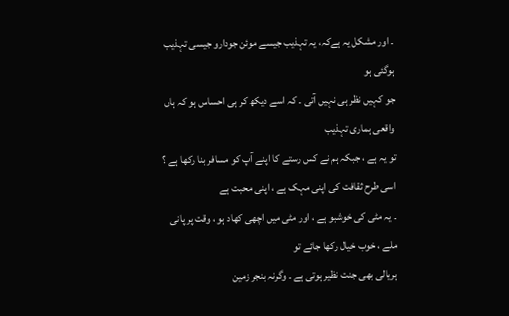۔ اور مشکل یہ ہےکہ، یہ تہذیب جیسے موئن جودارو جیسی تہذیب ہوگئی ہو
جو کہیں نظر ہی نہیں آتی ۔ کہ اسے دیکھ کر ہی احساس ہو کہ ہاں واقعی ہماری تہذیب
تو یہ ہے ، جبکہ ہم نے کس رستے کا اپنے آپ کو مسافر بنا رکھا ہے ؟ اسی طرح ثقافت کی اپنی مہک ہے ، اپنی محبت ہے
۔ یہ مٹی کی خوشبو ہے ، اور مٹی میں اچھی کھاد ہو ، وقت پر پانی ملے ، خوب خیال رکھا جائے تو
ہریالی بھی جنت نظیر ہوتی ہے ۔ وگرنہ بنجر زمین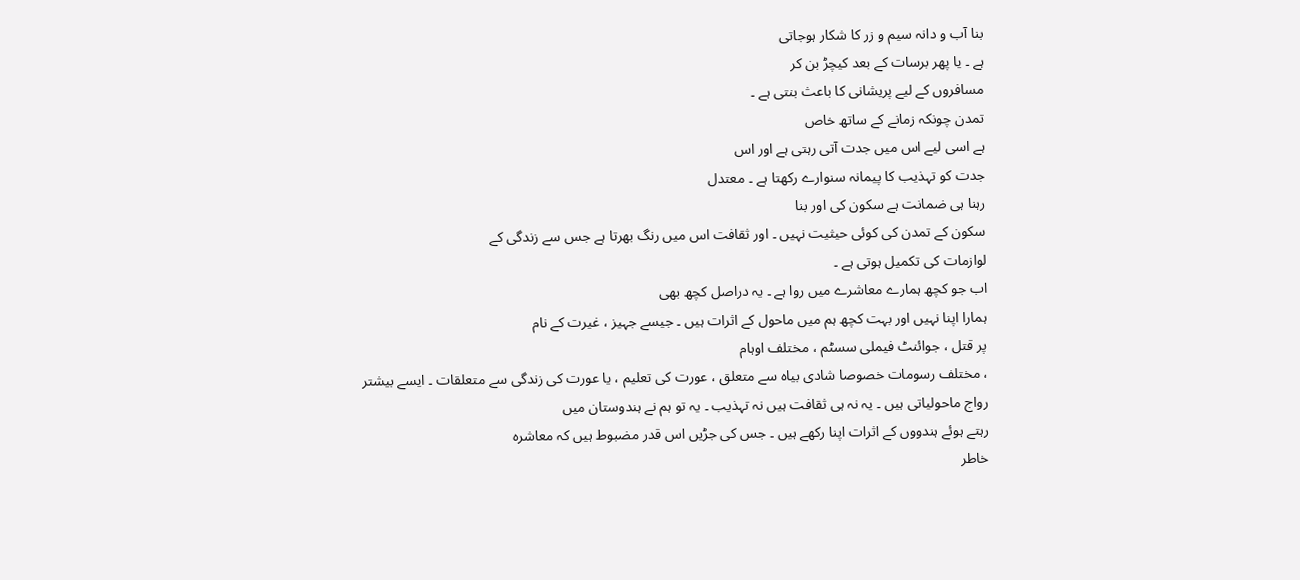بنا آب و دانہ سیم و زر کا شکار ہوجاتی
ہے ۔ یا پھر برسات کے بعد کیچڑ بن کر
مسافروں کے لیے پریشانی کا باعث بنتی ہے ۔
تمدن چونکہ زمانے کے ساتھ خاص
ہے اسی لیے اس میں جدت آتی رہتی ہے اور اس
جدت کو تہذیب کا پیمانہ سنوارے رکھتا ہے ۔ معتدل
رہنا ہی ضمانت ہے سکون کی اور بنا
سکون کے تمدن کی کوئی حیثیت نہیں ۔ اور ثقافت اس میں رنگ بھرتا ہے جس سے زندگی کے
لوازمات کی تکمیل ہوتی ہے ۔
اب جو کچھ ہمارے معاشرے میں روا ہے ۔ یہ دراصل کچھ بھی
ہمارا اپنا نہیں اور بہت کچھ ہم میں ماحول کے اثرات ہیں ۔ جیسے جہیز ، غیرت کے نام
پر قتل ، جوائنٹ فیملی سسٹم ، مختلف اوہام
، مختلف رسومات خصوصا شادی بیاہ سے متعلق ، عورت کی تعلیم ، یا عورت کی زندگی سے متعلقات ۔ ایسے بیشتر
رواج ماحولیاتی ہیں ۔ یہ نہ ہی ثقافت ہیں نہ تہذیب ۔ یہ تو ہم نے ہندوستان میں
رہتے ہوئے ہندووں کے اثرات اپنا رکھے ہیں ۔ جس کی جڑیں اس قدر مضبوط ہیں کہ معاشرہ
خاطر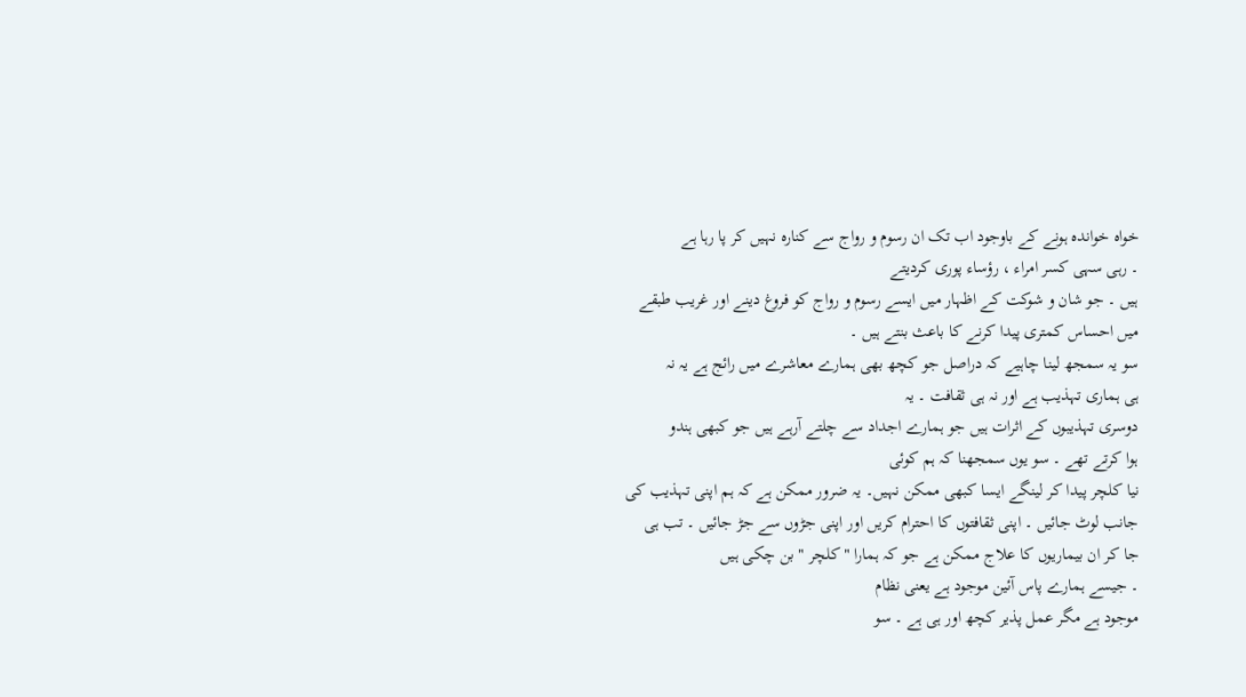خواہ خواندہ ہونے کے باوجود اب تک ان رسوم و رواج سے کنارہ نہیں کر پا رہا ہے
۔ رہی سہی کسر امراء ، رؤساء پوری کردیتے
ہیں ۔ جو شان و شوکت کے اظہار میں ایسے رسوم و رواج کو فروغ دینے اور غریب طبقے
میں احساس کمتری پیدا کرنے کا باعث بنتے ہیں ۔
سو یہ سمجھ لینا چاہیے کہ دراصل جو کچھ بھی ہمارے معاشرے میں رائج ہے یہ نہ
ہی ہماری تہذیب ہے اور نہ ہی ثقافت ۔ یہ
دوسری تہذیبوں کے اثرات ہیں جو ہمارے اجداد سے چلتے آرہے ہیں جو کبھی ہندو
ہوا کرتے تھے ۔ سو یوں سمجھنا کہ ہم کوئی
نیا کلچر پیدا کر لینگے ایسا کبھی ممکن نہیں۔ یہ ضرور ممکن ہے کہ ہم اپنی تہذیب کی
جانب لوٹ جائیں ۔ اپنی ثقافتوں کا احترام کریں اور اپنی جڑوں سے جڑ جائیں ۔ تب ہی
جا کر ان بیماریوں کا علاج ممکن ہے جو کہ ہمارا " کلچر " بن چکی ہیں
۔ جیسے ہمارے پاس آئین موجود ہے یعنی نظام
موجود ہے مگر عمل پذیر کچھ اور ہی ہے ۔ سو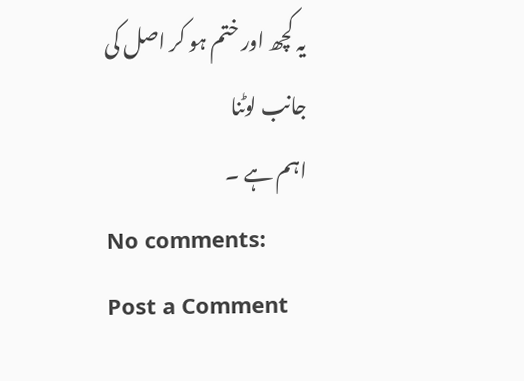یہ کچھ اور ختم ہو کر اصل کی جانب لوٹنا
اہم ہے ۔
No comments:
Post a Comment